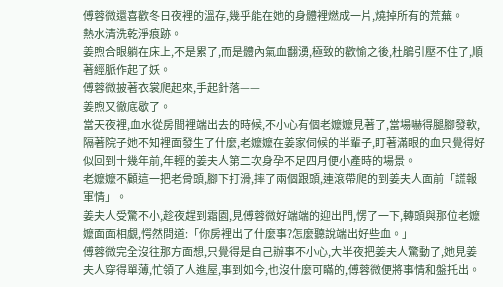傅蓉微還喜歡冬日夜裡的溫存,幾乎能在她的身體裡燃成一片,燒掉所有的荒蕪。
熱水清洗乾淨痕跡。
姜煦合眼躺在床上,不是累了,而是體內氣血翻湧,極致的歡愉之後,杜鵑引壓不住了,順著經脈作起了妖。
傅蓉微披著衣裳爬起來,手起針落——
姜煦又徹底歇了。
當天夜裡,血水從房間裡端出去的時候,不小心有個老嬤嬤見著了,當場嚇得腿腳發軟,隔著院子她不知裡面發生了什麼,老嬤嬤在姜家伺候的半輩子,盯著滿眼的血只覺得好似回到十幾年前,年輕的姜夫人第二次身孕不足四月便小產時的場景。
老嬤嬤不顧這一把老骨頭,腳下打滑,摔了兩個跟頭,連滾帶爬的到姜夫人面前「謊報軍情」。
姜夫人受驚不小,趁夜趕到霜園,見傅蓉微好端端的迎出門,愣了一下,轉頭與那位老嬤嬤面面相覷,愕然問道:「你房裡出了什麼事?怎麼聽說端出好些血。」
傅蓉微完全沒往那方面想,只覺得是自己辦事不小心,大半夜把姜夫人驚動了,她見姜夫人穿得單薄,忙領了人進屋,事到如今,也沒什麼可瞞的,傅蓉微便將事情和盤托出。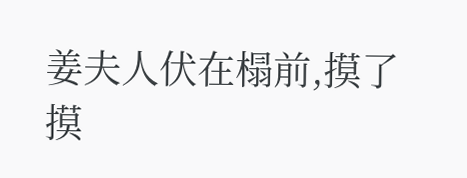姜夫人伏在榻前,摸了摸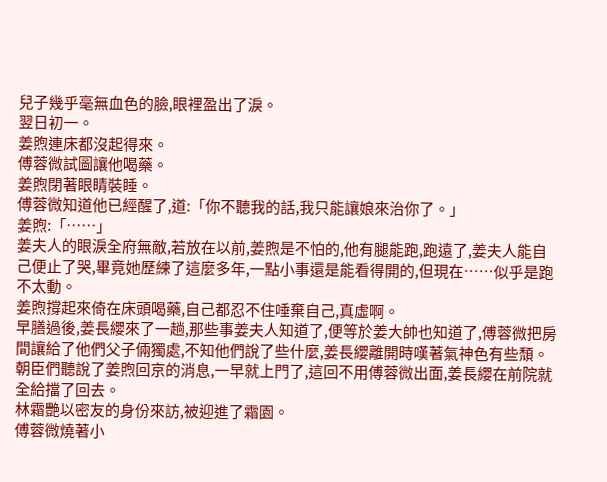兒子幾乎毫無血色的臉,眼裡盈出了淚。
翌日初一。
姜煦連床都沒起得來。
傅蓉微試圖讓他喝藥。
姜煦閉著眼睛裝睡。
傅蓉微知道他已經醒了,道:「你不聽我的話,我只能讓娘來治你了。」
姜煦:「……」
姜夫人的眼淚全府無敵,若放在以前,姜煦是不怕的,他有腿能跑,跑遠了,姜夫人能自己便止了哭,畢竟她歷練了這麼多年,一點小事還是能看得開的,但現在……似乎是跑不太動。
姜煦撐起來倚在床頭喝藥,自己都忍不住唾棄自己,真虛啊。
早膳過後,姜長纓來了一趟,那些事姜夫人知道了,便等於姜大帥也知道了,傅蓉微把房間讓給了他們父子倆獨處,不知他們說了些什麼,姜長纓離開時嘆著氣神色有些頹。
朝臣們聽說了姜煦回京的消息,一早就上門了,這回不用傅蓉微出面,姜長纓在前院就全給擋了回去。
林霜艷以密友的身份來訪,被迎進了霜園。
傅蓉微燒著小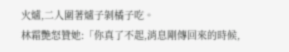火爐,二人圍著爐子剝橘子吃。
林霜艷怒贊她:「你真了不起,消息剛傳回來的時候,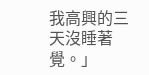我高興的三天沒睡著覺。」